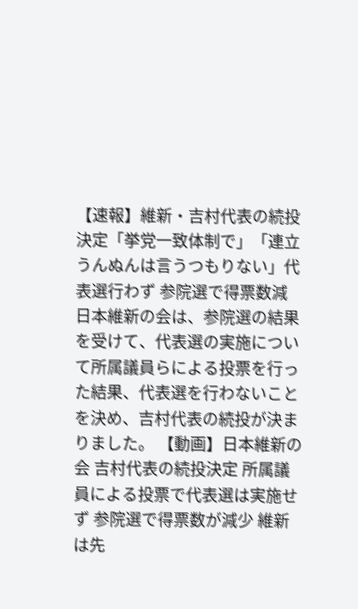【速報】維新・吉村代表の続投決定「挙党一致体制で」「連立うんぬんは言うつもりない」代表選行わず 参院選で得票数減
日本維新の会は、参院選の結果を受けて、代表選の実施について所属議員らによる投票を行った結果、代表選を行わないことを決め、吉村代表の続投が決まりました。 【動画】日本維新の会 吉村代表の続投決定 所属議員による投票で代表選は実施せず 参院選で得票数が減少 維新は先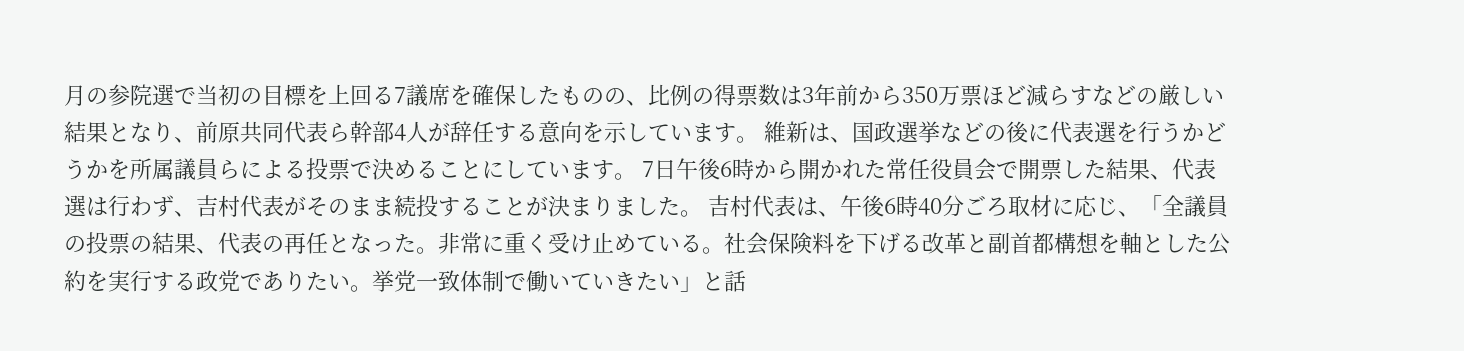月の参院選で当初の目標を上回る7議席を確保したものの、比例の得票数は3年前から350万票ほど減らすなどの厳しい結果となり、前原共同代表ら幹部4人が辞任する意向を示しています。 維新は、国政選挙などの後に代表選を行うかどうかを所属議員らによる投票で決めることにしています。 7日午後6時から開かれた常任役員会で開票した結果、代表選は行わず、吉村代表がそのまま続投することが決まりました。 吉村代表は、午後6時40分ごろ取材に応じ、「全議員の投票の結果、代表の再任となった。非常に重く受け止めている。社会保険料を下げる改革と副首都構想を軸とした公約を実行する政党でありたい。挙党一致体制で働いていきたい」と話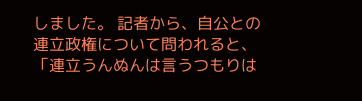しました。 記者から、自公との連立政権について問われると、「連立うんぬんは言うつもりは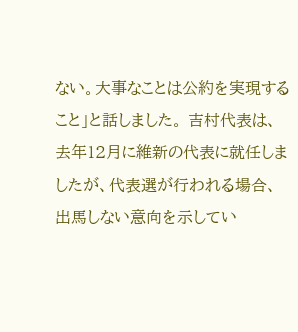ない。大事なことは公約を実現すること」と話しました。 吉村代表は、去年12月に維新の代表に就任しましたが、代表選が行われる場合、出馬しない意向を示してい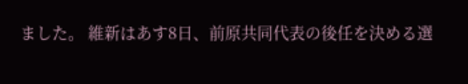ました。 維新はあす8日、前原共同代表の後任を決める選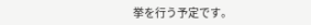挙を行う予定です。